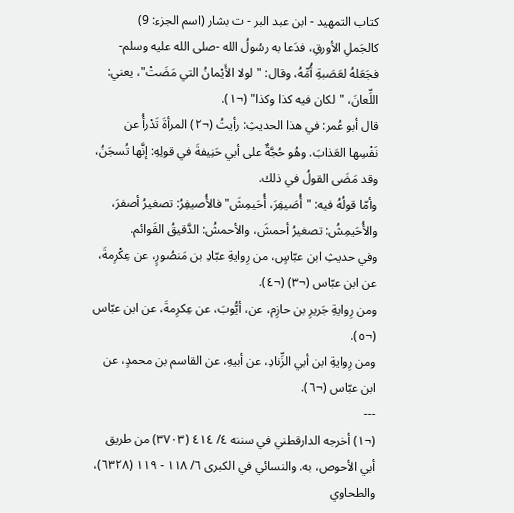كتاب التمهيد - ابن عبد البر - ت بشار (اسم الجزء: 9)
كالجَملِ الأورقِ، فدَعا به رسُولُ الله -صلى الله عليه وسلم- فجَعَلهُ لعَصَبةِ أُمِّهُ، وقال: "لولا الأَيْمانُ التي مَضَتْ"، يعني: اللِّعانَ، "لكان فيه كذا وكذا" (¬١).
قال أبو عُمر: في هذا الحديثِ: رأيتُ (¬٢) المرأةَ تَدْرأُ عن نَفْسِها العَذابَ. وهُو حُجَّةٌ على أبي حَنِيفةَ في قولِهِ: إنَّها تُسجَنُ، وقد مَضَى القولُ في ذلك.
وأمّا قولُهُ فيه: "أُصَيفِرَ، أُحَيمِشَ" فالأُصيفِرُ: تصغيرُ أصفرَ، والأُحَيمِشُ: تصغيرُ أحمشَ، والأحمشُ: الدَّقيقُ القَوائم.
وفي حديثِ ابن عبّاسٍ، من رِوايةِ عبّادِ بن مَنصُورٍ، عن عِكْرِمةَ، عن ابن عبّاس (¬٣) (¬٤).
ومن رِوايةِ جَريرِ بن حازِم، عن، أيُّوبَ، عن عِكرِمةَ، عن ابن عبّاس (¬٥).
ومن رِوايةِ ابن أبي الزِّنادِ، عن أبيهِ، عن القاسم بن محمدٍ، عن ابن عبّاس (¬٦).
---
(¬١) أخرجه الدارقطني في سننه ٤/ ٤١٤ (٣٧٠٣) من طريق أبي الأحوص، به. والنسائي في الكبرى ٦/ ١١٨ - ١١٩ (٦٣٢٨)، والطحاوي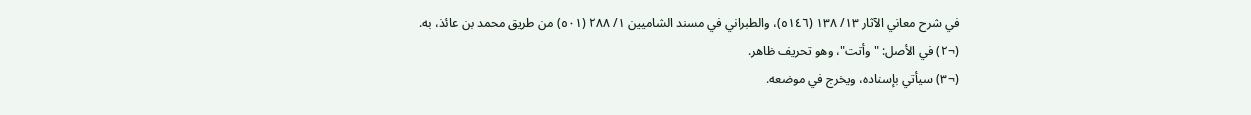في شرح معاني الآثار ١٣/ ١٣٨ (٥١٤٦)، والطبراني في مسند الشاميين ١/ ٢٨٨ (٥٠١) من طريق محمد بن عائذ، به.
(¬٢) في الأصل: "وأتت"، وهو تحريف ظاهر.
(¬٣) سيأتي بإسناده، ويخرج في موضعه.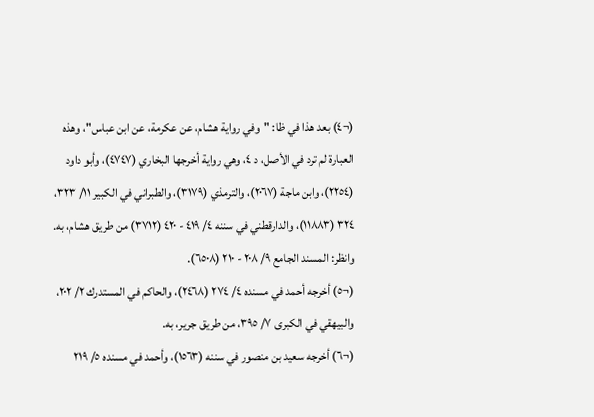(¬٤) بعد هذا في ظا: "وفي رواية هشام، عن عكرمة، عن ابن عباس"، وهذه العبارة لم ترد في الأصل، د ٤، وهي رواية أخرجها البخاري (٤٧٤٧)، وأبو داود (٢٢٥٤)، وابن ماجة (٢٠٦٧)، والترمذي (٣١٧٩)، والطبراني في الكبير ١١/ ٣٢٣، ٣٢٤ (١١٨٨٣)، والدارقطني في سننه ٤/ ٤١٩ - ٤٢٠ (٣٧١٢) من طريق هشام، به. وانظر: المسند الجامع ٩/ ٢٠٨ - ٢١٠ (٦٥٠٨).
(¬٥) أخرجه أحمد في مسنده ٤/ ٢٧٤ (٢٤٦٨)، والحاكم في المستدرك ٢/ ٢٠٢، والبيهقي في الكبرى ٧/ ٣٩٥، من طريق جرير، به.
(¬٦) أخرجه سعيد بن منصور في سننه (١٥٦٣)، وأحمد في مسنده ٥/ ٢١٩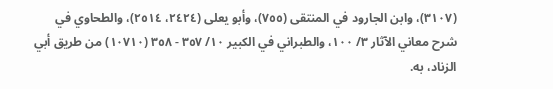(٣١٠٧)، وابن الجارود في المنتقى (٧٥٥)، وأبو يعلى (٢٤٢٤، ٢٥١٤)، والطحاوي في شرح معاني الآثار ٣/ ١٠٠، والطبراني في الكبير ١٠/ ٣٥٧ - ٣٥٨ (١٠٧١٠) من طريق أبي الزناد، به.